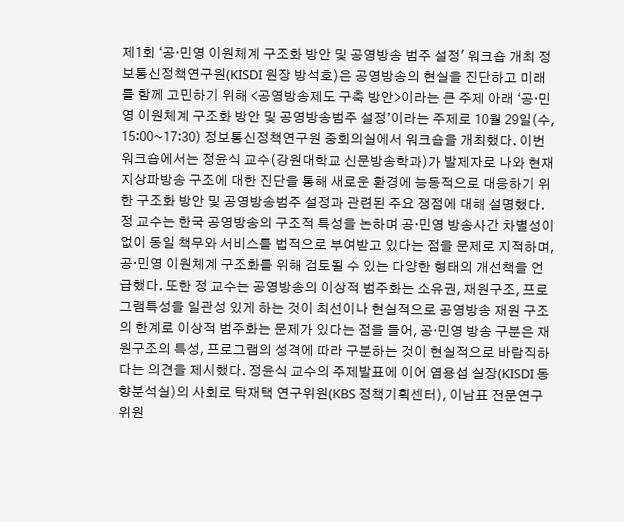제1회 ‘공·민영 이원체계 구조화 방안 및 공영방송 범주 설정' 워크숍 개최 정보통신정책연구원(KISDI 원장 방석호)은 공영방송의 현실을 진단하고 미래를 함께 고민하기 위해 <공영방송제도 구축 방안>이라는 큰 주제 아래 ‘공·민영 이원체계 구조화 방안 및 공영방송범주 설정’이라는 주제로 10월 29일(수, 15:00~17:30) 정보통신정책연구원 중회의실에서 워크숍을 개최했다. 이번 워크숍에서는 정윤식 교수(강원대학교 신문방송학과)가 발제자로 나와 현재 지상파방송 구조에 대한 진단을 통해 새로운 환경에 능동적으로 대응하기 위한 구조화 방안 및 공영방송범주 설정과 관련된 주요 쟁점에 대해 설명했다. 정 교수는 한국 공영방송의 구조적 특성을 논하며 공·민영 방송사간 차별성이 없이 동일 책무와 서비스를 법적으로 부여받고 있다는 점을 문제로 지적하며, 공·민영 이원체계 구조화를 위해 검토될 수 있는 다양한 형태의 개선책을 언급했다. 또한 정 교수는 공영방송의 이상적 범주화는 소유권, 재원구조, 프로그램특성을 일관성 있게 하는 것이 최선이나 현실적으로 공영방송 재원 구조의 한계로 이상적 범주화는 문제가 있다는 점을 들어, 공·민영 방송 구분은 재원구조의 특성, 프로그램의 성격에 따라 구분하는 것이 현실적으로 바람직하다는 의견을 제시했다. 정윤식 교수의 주제발표에 이어 염용섭 실장(KISDI 동향분석실)의 사회로 탁재택 연구위원(KBS 정책기획센터), 이남표 전문연구위원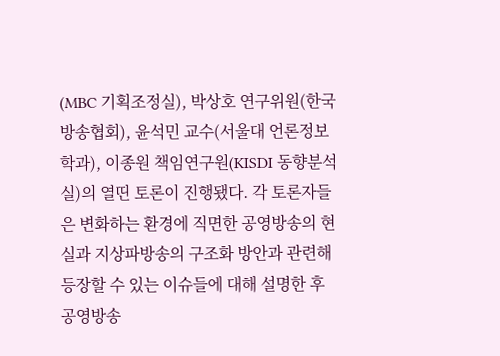(MBC 기획조정실), 박상호 연구위원(한국방송협회), 윤석민 교수(서울대 언론정보학과), 이종원 책임연구원(KISDI 동향분석실)의 열띤 토론이 진행됐다. 각 토론자들은 변화하는 환경에 직면한 공영방송의 현실과 지상파방송의 구조화 방안과 관련해 등장할 수 있는 이슈들에 대해 설명한 후 공영방송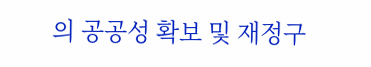의 공공성 확보 및 재정구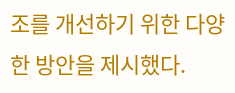조를 개선하기 위한 다양한 방안을 제시했다.